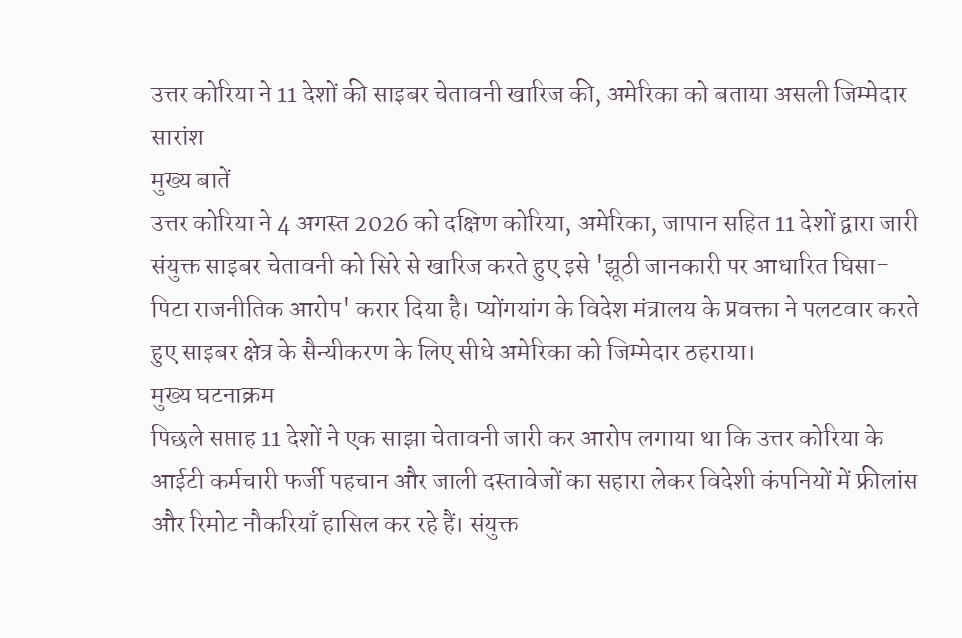उत्तर कोरिया ने 11 देशों की साइबर चेतावनी खारिज की, अमेरिका को बताया असली जिम्मेदार
सारांश
मुख्य बातें
उत्तर कोरिया ने 4 अगस्त 2026 को दक्षिण कोरिया, अमेरिका, जापान सहित 11 देशों द्वारा जारी संयुक्त साइबर चेतावनी को सिरे से खारिज करते हुए इसे 'झूठी जानकारी पर आधारित घिसा-पिटा राजनीतिक आरोप' करार दिया है। प्योंगयांग के विदेश मंत्रालय के प्रवक्ता ने पलटवार करते हुए साइबर क्षेत्र के सैन्यीकरण के लिए सीधे अमेरिका को जिम्मेदार ठहराया।
मुख्य घटनाक्रम
पिछले सप्ताह 11 देशों ने एक साझा चेतावनी जारी कर आरोप लगाया था कि उत्तर कोरिया के आईटी कर्मचारी फर्जी पहचान और जाली दस्तावेजों का सहारा लेकर विदेशी कंपनियों में फ्रीलांस और रिमोट नौकरियाँ हासिल कर रहे हैं। संयुक्त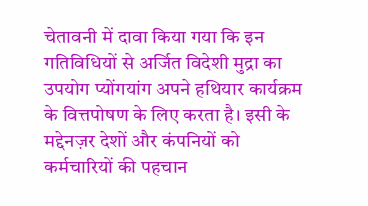चेतावनी में दावा किया गया कि इन गतिविधियों से अर्जित विदेशी मुद्रा का उपयोग प्योंगयांग अपने हथियार कार्यक्रम के वित्तपोषण के लिए करता है। इसी के मद्देनज़र देशों और कंपनियों को कर्मचारियों की पहचान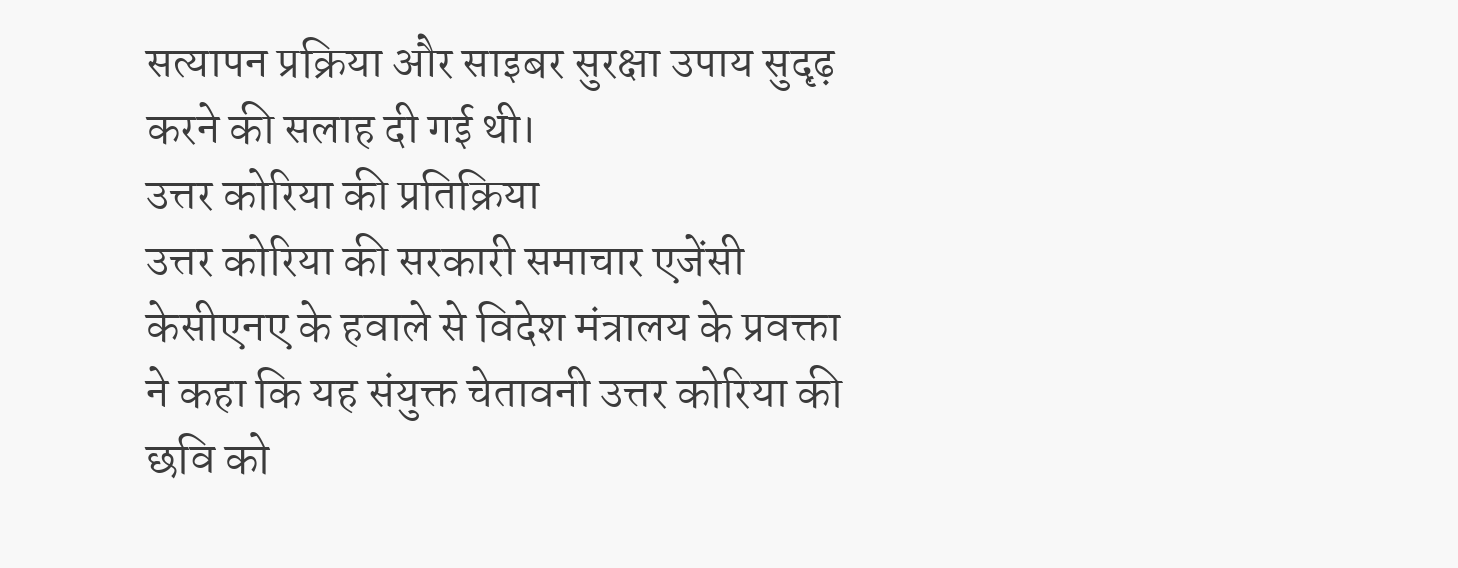सत्यापन प्रक्रिया और साइबर सुरक्षा उपाय सुदृढ़ करने की सलाह दी गई थी।
उत्तर कोरिया की प्रतिक्रिया
उत्तर कोरिया की सरकारी समाचार एजेंसी केसीएनए के हवाले से विदेश मंत्रालय के प्रवक्ता ने कहा कि यह संयुक्त चेतावनी उत्तर कोरिया की छवि को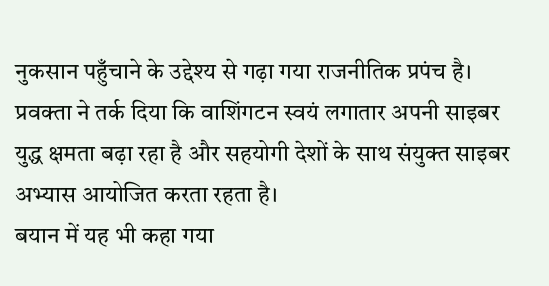नुकसान पहुँचाने के उद्देश्य से गढ़ा गया राजनीतिक प्रपंच है। प्रवक्ता ने तर्क दिया कि वाशिंगटन स्वयं लगातार अपनी साइबर युद्ध क्षमता बढ़ा रहा है और सहयोगी देशों के साथ संयुक्त साइबर अभ्यास आयोजित करता रहता है।
बयान में यह भी कहा गया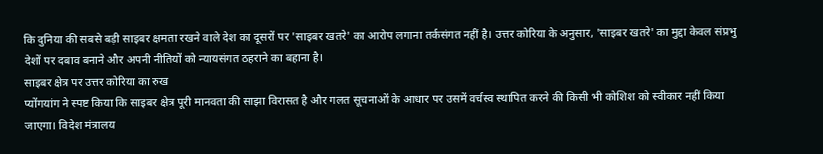कि दुनिया की सबसे बड़ी साइबर क्षमता रखने वाले देश का दूसरों पर 'साइबर खतरे' का आरोप लगाना तर्कसंगत नहीं है। उत्तर कोरिया के अनुसार, 'साइबर खतरे' का मुद्दा केवल संप्रभु देशों पर दबाव बनाने और अपनी नीतियों को न्यायसंगत ठहराने का बहाना है।
साइबर क्षेत्र पर उत्तर कोरिया का रुख
प्योंगयांग ने स्पष्ट किया कि साइबर क्षेत्र पूरी मानवता की साझा विरासत है और गलत सूचनाओं के आधार पर उसमें वर्चस्व स्थापित करने की किसी भी कोशिश को स्वीकार नहीं किया जाएगा। विदेश मंत्रालय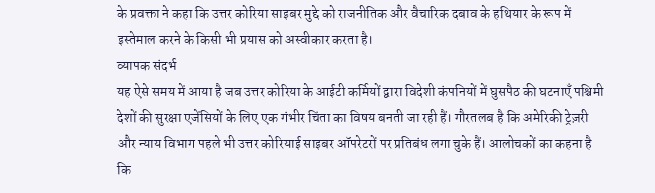के प्रवक्ता ने कहा कि उत्तर कोरिया साइबर मुद्दे को राजनीतिक और वैचारिक दबाव के हथियार के रूप में इस्तेमाल करने के किसी भी प्रयास को अस्वीकार करता है।
व्यापक संदर्भ
यह ऐसे समय में आया है जब उत्तर कोरिया के आईटी कर्मियों द्वारा विदेशी कंपनियों में घुसपैठ की घटनाएँ पश्चिमी देशों की सुरक्षा एजेंसियों के लिए एक गंभीर चिंता का विषय बनती जा रही हैं। गौरतलब है कि अमेरिकी ट्रेज़री और न्याय विभाग पहले भी उत्तर कोरियाई साइबर ऑपरेटरों पर प्रतिबंध लगा चुके हैं। आलोचकों का कहना है कि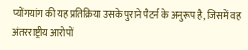प्योंगयांग की यह प्रतिक्रिया उसके पुराने पैटर्न के अनुरूप है, जिसमें वह अंतरराष्ट्रीय आरोपों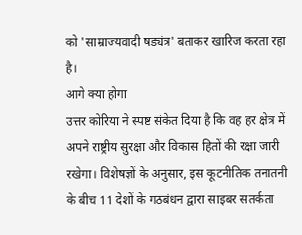को 'साम्राज्यवादी षड्यंत्र' बताकर खारिज करता रहा है।
आगे क्या होगा
उत्तर कोरिया ने स्पष्ट संकेत दिया है कि वह हर क्षेत्र में अपने राष्ट्रीय सुरक्षा और विकास हितों की रक्षा जारी रखेगा। विशेषज्ञों के अनुसार, इस कूटनीतिक तनातनी के बीच 11 देशों के गठबंधन द्वारा साइबर सतर्कता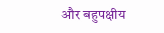और बहुपक्षीय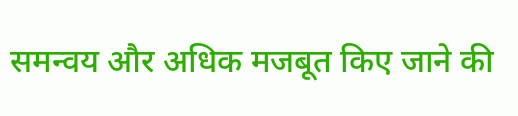समन्वय और अधिक मजबूत किए जाने की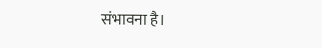संभावना है।